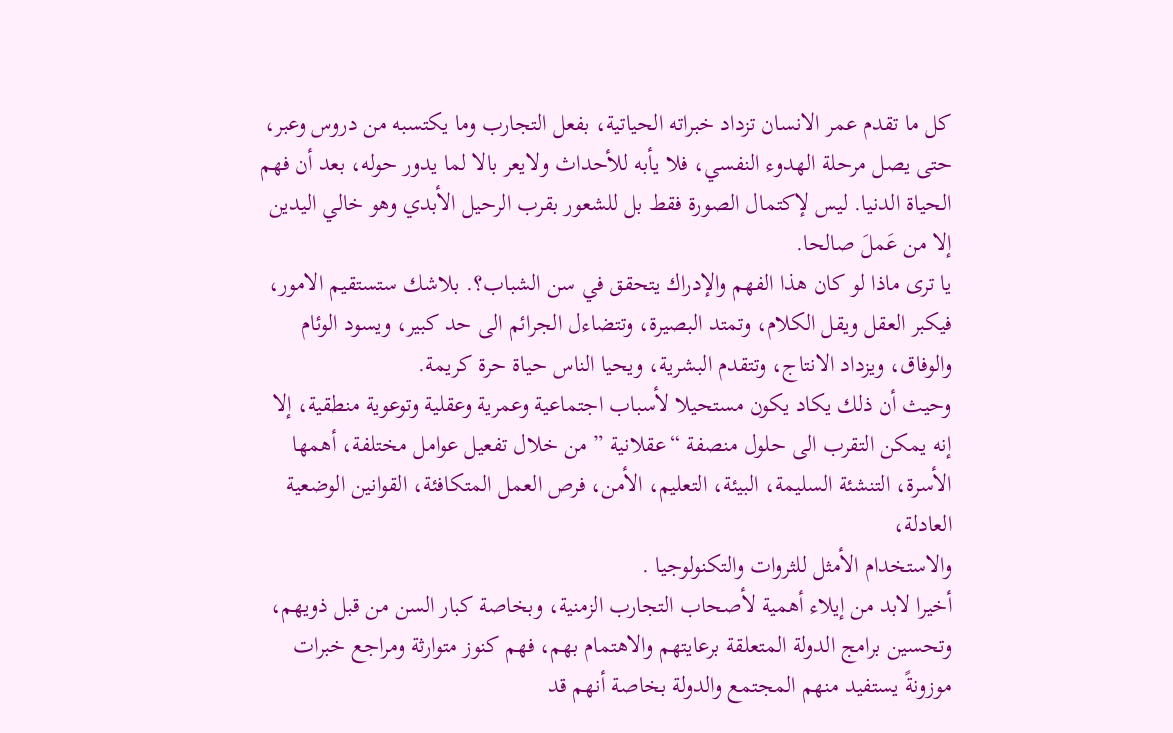كل ما تقدم عمر الانسان تزداد خبراته الحياتية، بفعل التجارب وما يكتسبه من دروس وعبر، حتى يصل مرحلة الهدوء النفسي، فلا يأبه للأحداث ولايعر بالا لما يدور حوله، بعد أن فهم الحياة الدنيا. ليس لإكتمال الصورة فقط بل للشعور بقرب الرحيل الأبدي وهو خالي اليدين إلا من عَملَ صالحا.
يا ترى ماذا لو كان هذا الفهم والإدراك يتحقق في سن الشباب؟. بلاشك ستستقيم الامور، فيكبر العقل ويقل الكلام، وتمتد البصيرة، وتتضاءل الجرائم الى حد كبير، ويسود الوئام والوفاق، ويزداد الانتاج، وتتقدم البشرية، ويحيا الناس حياة حرة كريمة.
وحيث أن ذلك يكاد يكون مستحيلا لأسباب اجتماعية وعمرية وعقلية وتوعوية منطقية، إلا إنه يمكن التقرب الى حلول منصفة “عقلانية ” من خلال تفعيل عوامل مختلفة، أهمها الأسرة، التنشئة السليمة، البيئة، التعليم، الأمن، فرص العمل المتكافئة، القوانين الوضعية العادلة،
والاستخدام الأمثل للثروات والتكنولوجيا .
أخيرا لابد من إيلاء أهمية لأصحاب التجارب الزمنية، وبخاصة كبار السن من قبل ذويهم، وتحسين برامج الدولة المتعلقة برعايتهم والاهتمام بهم، فهم كنوز متوارثة ومراجع خبرات موزونةً يستفيد منهم المجتمع والدولة بخاصة أنهم قد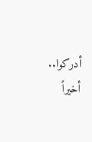أدركوا.. أخيراً